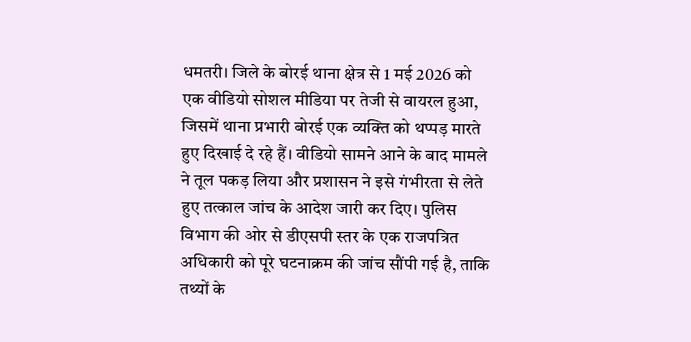धमतरी। जिले के बोरई थाना क्षेत्र से 1 मई 2026 को एक वीडियो सोशल मीडिया पर तेजी से वायरल हुआ, जिसमें थाना प्रभारी बोरई एक व्यक्ति को थप्पड़ मारते हुए दिखाई दे रहे हैं। वीडियो सामने आने के बाद मामले ने तूल पकड़ लिया और प्रशासन ने इसे गंभीरता से लेते हुए तत्काल जांच के आदेश जारी कर दिए। पुलिस विभाग की ओर से डीएसपी स्तर के एक राजपत्रित अधिकारी को पूरे घटनाक्रम की जांच सौंपी गई है, ताकि तथ्यों के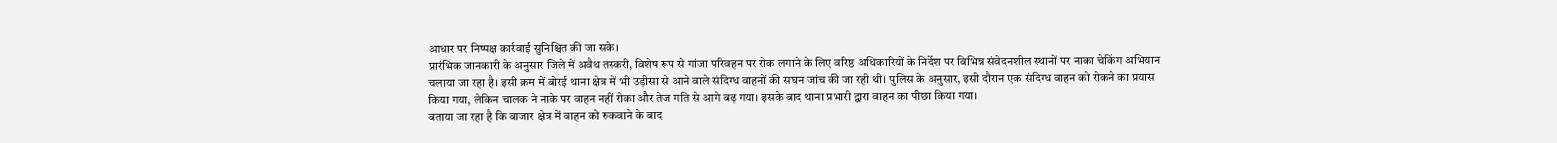आधार पर निष्पक्ष कार्रवाई सुनिश्चित की जा सके।
प्रारंभिक जानकारी के अनुसार जिले में अवैध तस्करी, विशेष रूप से गांजा परिवहन पर रोक लगाने के लिए वरिष्ठ अधिकारियों के निर्देश पर विभिन्न संवेदनशील स्थानों पर नाका चेकिंग अभियान चलाया जा रहा है। इसी क्रम में बोरई थाना क्षेत्र में भी उड़ीसा से आने वाले संदिग्ध वाहनों की सघन जांच की जा रही थी। पुलिस के अनुसार, इसी दौरान एक संदिग्ध वाहन को रोकने का प्रयास किया गया, लेकिन चालक ने नाके पर वाहन नहीं रोका और तेज गति से आगे बढ़ गया। इसके बाद थाना प्रभारी द्वारा वाहन का पीछा किया गया।
बताया जा रहा है कि बाजार क्षेत्र में वाहन को रुकवाने के बाद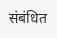संबंधित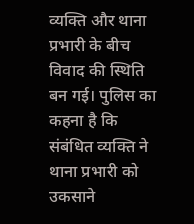व्यक्ति और थाना प्रभारी के बीच विवाद की स्थिति बन गई। पुलिस का कहना है कि संबंधित व्यक्ति ने थाना प्रभारी को उकसाने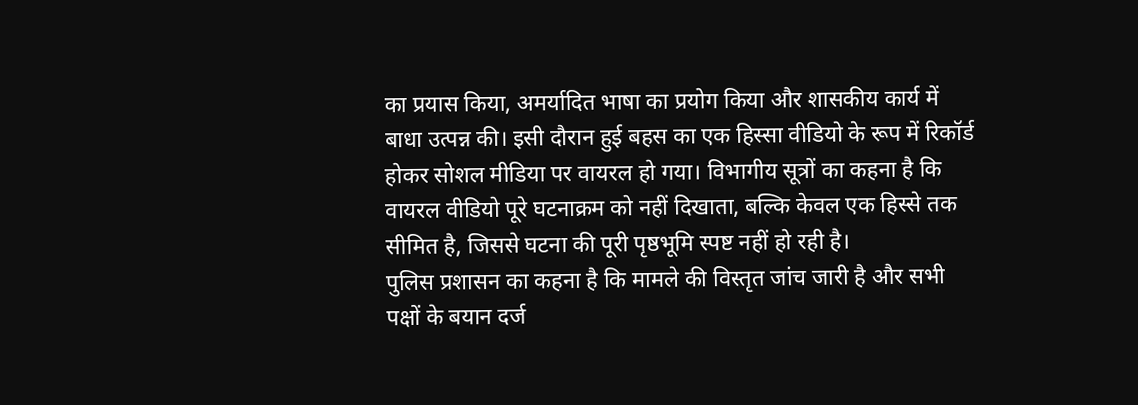का प्रयास किया, अमर्यादित भाषा का प्रयोग किया और शासकीय कार्य में बाधा उत्पन्न की। इसी दौरान हुई बहस का एक हिस्सा वीडियो के रूप में रिकॉर्ड होकर सोशल मीडिया पर वायरल हो गया। विभागीय सूत्रों का कहना है कि वायरल वीडियो पूरे घटनाक्रम को नहीं दिखाता, बल्कि केवल एक हिस्से तक सीमित है, जिससे घटना की पूरी पृष्ठभूमि स्पष्ट नहीं हो रही है।
पुलिस प्रशासन का कहना है कि मामले की विस्तृत जांच जारी है और सभी पक्षों के बयान दर्ज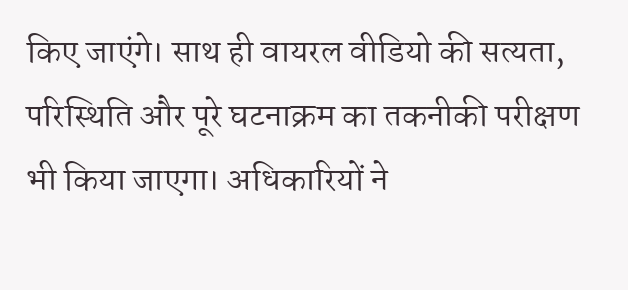किए जाएंगे। साथ ही वायरल वीडियो की सत्यता, परिस्थिति और पूरे घटनाक्रम का तकनीकी परीक्षण भी किया जाएगा। अधिकारियों ने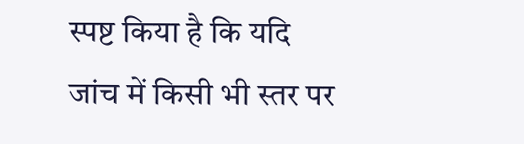स्पष्ट किया है कि यदि जांच में किसी भी स्तर पर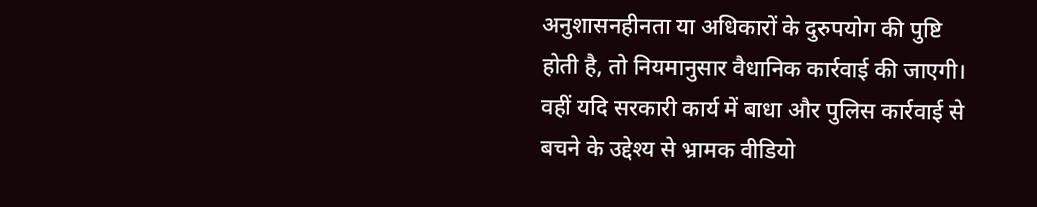अनुशासनहीनता या अधिकारों के दुरुपयोग की पुष्टि होती है, तो नियमानुसार वैधानिक कार्रवाई की जाएगी। वहीं यदि सरकारी कार्य में बाधा और पुलिस कार्रवाई से बचने के उद्देश्य से भ्रामक वीडियो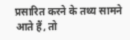प्रसारित करने के तथ्य सामने आते हैं, तो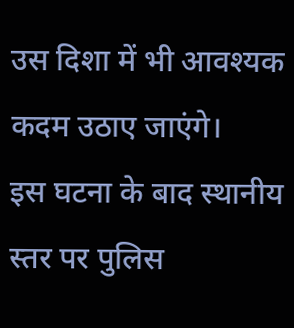उस दिशा में भी आवश्यक कदम उठाए जाएंगे।
इस घटना के बाद स्थानीय स्तर पर पुलिस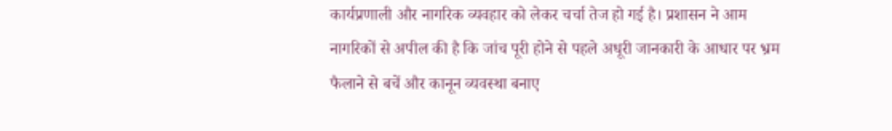कार्यप्रणाली और नागरिक व्यवहार को लेकर चर्चा तेज हो गई है। प्रशासन ने आम नागरिकों से अपील की है कि जांच पूरी होने से पहले अधूरी जानकारी के आधार पर भ्रम फैलाने से बचें और कानून व्यवस्था बनाए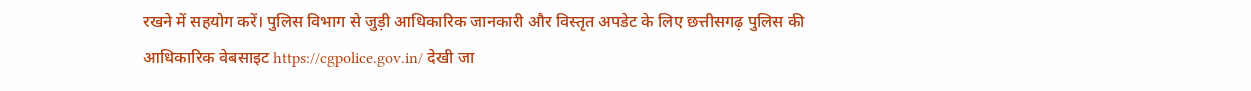रखने में सहयोग करें। पुलिस विभाग से जुड़ी आधिकारिक जानकारी और विस्तृत अपडेट के लिए छत्तीसगढ़ पुलिस की आधिकारिक वेबसाइट https://cgpolice.gov.in/ देखी जा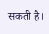सकती है।